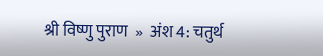श्री विष्णु पुराण  »  अंश 4: चतुर्थ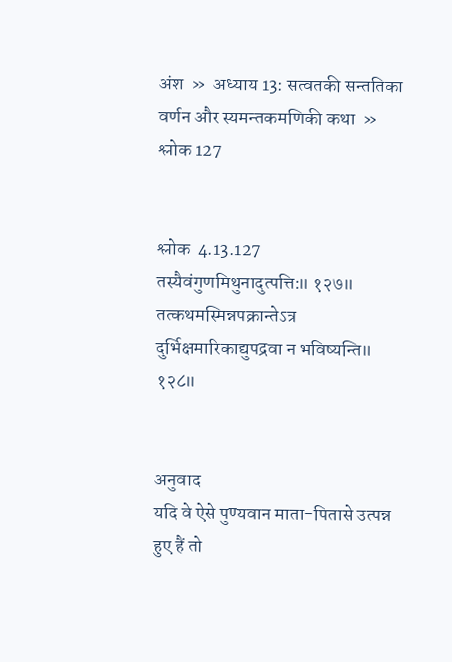अंश  »  अध्याय 13: सत्वतकी सन्ततिका वर्णन और स्यमन्तकमणिकी कथा  »  श्लोक 127


श्लोक  4.13.127
तस्यैवंगुणमिथुनादुत्पत्ति:॥ १२७॥ तत्कथमस्मिन्नपक्रान्तेऽत्र दुर्भिक्षमारिकाद्युपद्रवा न भविष्यन्ति॥ १२८॥


अनुवाद
यदि वे ऐसे पुण्यवान माता-पितासे उत्पन्न हुए हैं तो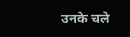उनके चले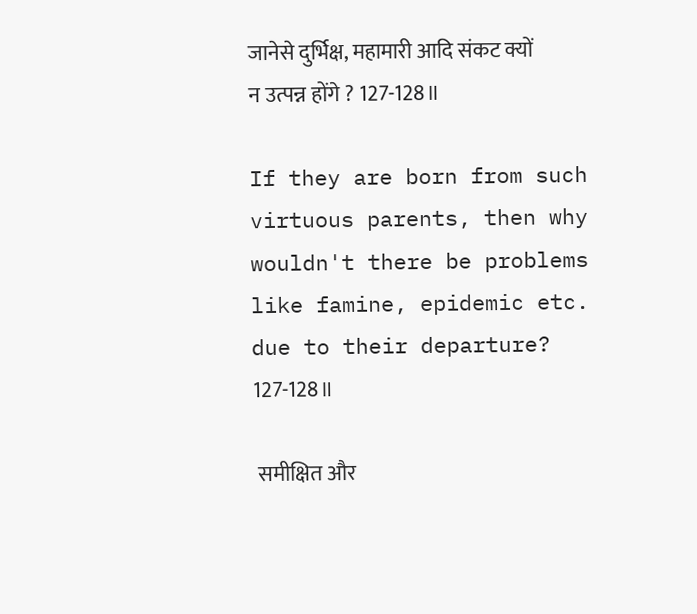जानेसे दुर्भिक्ष, महामारी आदि संकट क्यों न उत्पन्न होंगे ? 127-128॥

If they are born from such virtuous parents, then why wouldn't there be problems like famine, epidemic etc. due to their departure? 127-128॥

 समीक्षित और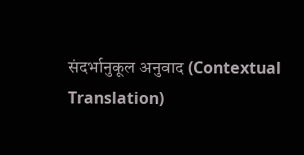संदर्भानुकूल अनुवाद (Contextual Translation)